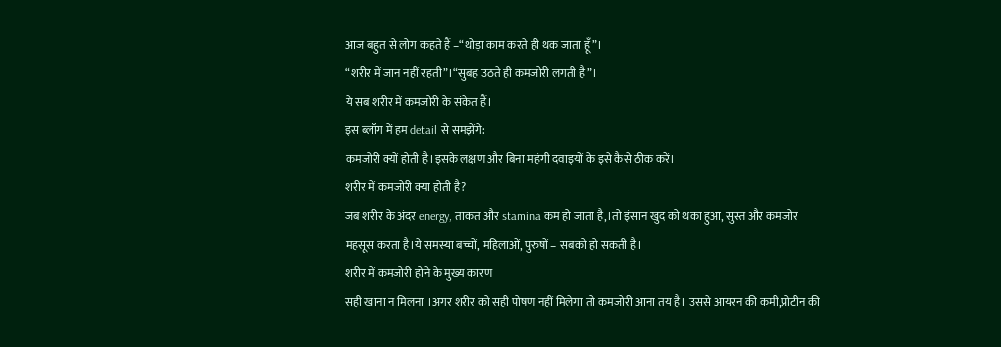आज बहुत से लोग कहते हैं –“थोड़ा काम करते ही थक जाता हूँ”।
“शरीर में जान नहीं रहती”।“सुबह उठते ही कमजोरी लगती है”।
ये सब शरीर में कमजोरी के संकेत हैं।
इस ब्लॉग में हम detail से समझेंगे:
कमजोरी क्यों होती है।इसके लक्षण और बिना महंगी दवाइयों के इसे कैसे ठीक करें।
शरीर में कमजोरी क्या होती है?
जब शरीर के अंदर energy, ताकत और stamina कम हो जाता है,।तो इंसान खुद को थका हुआ, सुस्त और कमजोर महसूस करता है।ये समस्या बच्चों, महिलाओं, पुरुषों – सबको हो सकती है।
शरीर में कमजोरी होने के मुख्य कारण
सही खाना न मिलना ।अगर शरीर को सही पोषण नहीं मिलेगा तो कमजोरी आना तय है। उससे आयरन की कमी,प्रोटीन की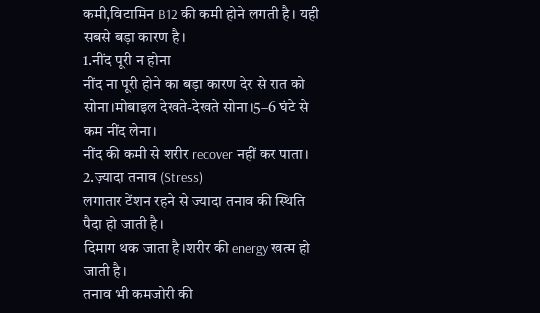कमी,विटामिन B12 की कमी होने लगती है। यही सबसे बड़ा कारण है।
1.नींद पूरी न होना
नींद ना पूरी होने का बड़ा कारण देर से रात को सोना।मोबाइल देखते-देखते सोना।5–6 घंटे से कम नींद लेना।
नींद की कमी से शरीर recover नहीं कर पाता।
2.ज़्यादा तनाव (Stress)
लगातार टेंशन रहने से ज्यादा तनाव की स्थिति पैदा हो जाती है।
दिमाग थक जाता है।शरीर की energy खत्म हो जाती है।
तनाव भी कमजोरी की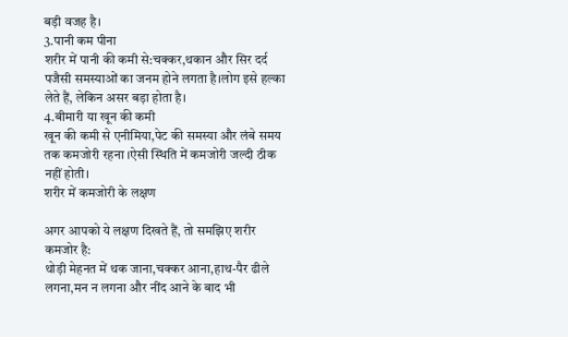बड़ी वजह है।
3.पानी कम पीना
शरीर में पानी की कमी से:चक्कर,थकान और सिर दर्द पजैसी समस्याओं का जनम होने लगता है।लोग इसे हल्का लेते हैं, लेकिन असर बड़ा होता है।
4.बीमारी या खून की कमी
खून की कमी से एनीमिया,पेट की समस्या और लंबे समय तक कमजोरी रहना ।ऐसी स्थिति में कमजोरी जल्दी ठीक नहीं होती।
शरीर में कमजोरी के लक्षण

अगर आपको ये लक्षण दिखते हैं, तो समझिए शरीर कमजोर है:
थोड़ी मेहनत में थक जाना,चक्कर आना,हाथ-पैर ढीले लगना,मन न लगना और नींद आने के बाद भी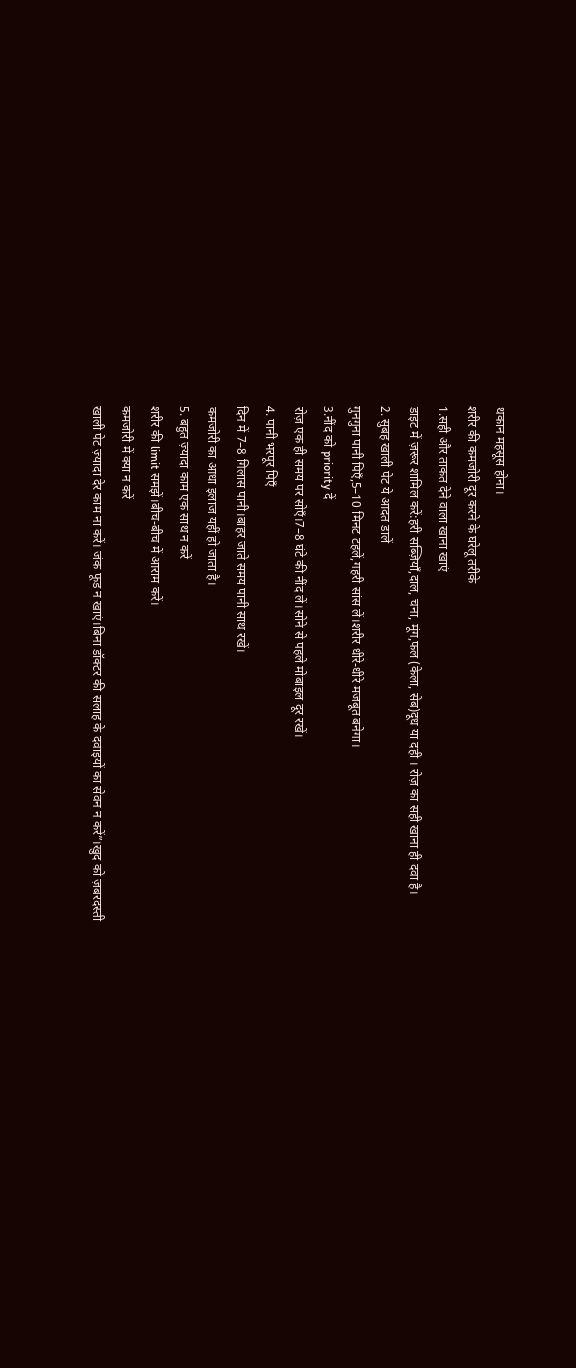थकान महसूस होना।
शरीर की कमजोरी दूर करने के घरेलू तरीके
1.सही और ताकत देने वाला खाना खाएं
डाइट में ज़रूर शामिल करें:हरी सब्ज़ियाँ,दाल, चना, मूंग,फल (केला, सेब)दूध या दही । रोज़ का सही खाना ही दवा है।
2. सुबह खाली पेट ये आदत डालें
गुनगुना पानी पिएँ,5–10 मिनट टहलें,गहरी सांस लें।शरीर धीरे-धीरे मजबूत बनेगा।
3.नींद को priority दें
रोज़ एक ही समय पर सोएँ।7–8 घंटे की नींद लें।सोने से पहले मोबाइल दूर रखें।
4. पानी भरपूर पिएँ
दिन में 7–8 गिलास पानी।बाहर जाते समय पानी साथ रखें।
कमजोरी का आधा इलाज यहीं हो जाता है।
5. बहुत ज़्यादा काम एक साथ न करें
शरीर की limit समझें।बीच-बीच में आराम करें।
कमजोरी में क्या न करें
खाली पेट ज़्यादा देर काम ना करें। जंक फूड न खाएं।बिना डॉक्टर की सलाह के दवाइयों का सेवन न करें”।खुद को ज़बरदस्ती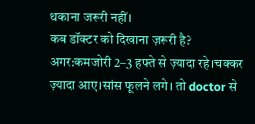थकाना जरूरी नहीं।
कब डॉक्टर को दिखाना ज़रूरी है?
अगर:कमजोरी 2–3 हफ्ते से ज़्यादा रहे।चक्कर ज़्यादा आए।सांस फूलने लगे। तो doctor से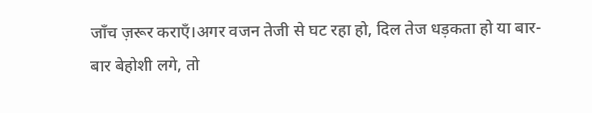जाँच ज़रूर कराएँ।अगर वजन तेजी से घट रहा हो, दिल तेज धड़कता हो या बार-बार बेहोशी लगे, तो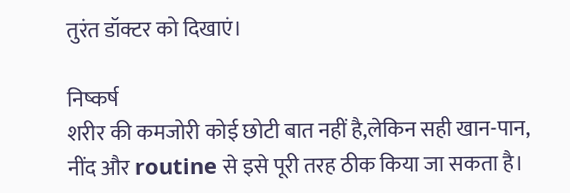तुरंत डॉक्टर को दिखाएं।

निष्कर्ष
शरीर की कमजोरी कोई छोटी बात नहीं है,लेकिन सही खान-पान, नींद और routine से इसे पूरी तरह ठीक किया जा सकता है।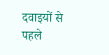दवाइयों से पहले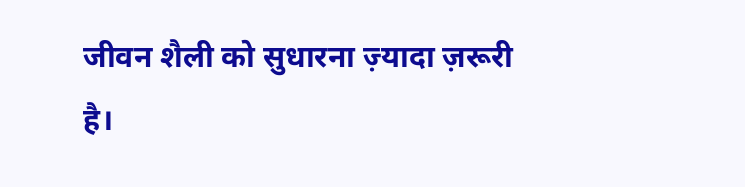जीवन शैली को सुधारना ज़्यादा ज़रूरी है।